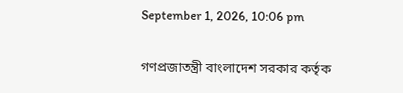September 1, 2026, 10:06 pm

গণপ্রজাতন্ত্রী বাংলাদেশ সরকার কর্তৃক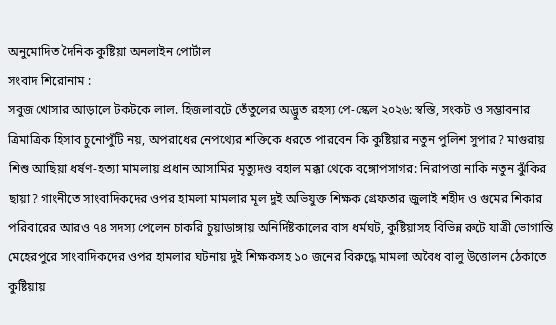অনুমোদিত দৈনিক কুষ্টিয়া অনলাইন পোর্টাল
সংবাদ শিরোনাম :
সবুজ খোসার আড়ালে টকটকে লাল. হিজলাবটে তেঁতুলের অদ্ভুত রহস্য পে-স্কেল ২০২৬: স্বস্তি, সংকট ও সম্ভাবনার ত্রিমাত্রিক হিসাব চুনোপুঁটি নয়, অপরাধের নেপথ্যের শক্তিকে ধরতে পারবেন কি কুষ্টিয়ার নতুন পুলিশ সুপার? মাগুরায় শিশু আছিয়া ধর্ষণ-হত্যা মামলায় প্রধান আসামির মৃত্যুদণ্ড বহাল মক্কা থেকে বঙ্গোপসাগর: নিরাপত্তা নাকি নতুন ঝুঁকির ছায়া? গাংনীতে সাংবাদিকদের ওপর হামলা মামলার মূল দুই অভিযুক্ত শিক্ষক গ্রেফতার জুলাই শহীদ ও গুমের শিকার পরিবারের আরও ৭৪ সদস্য পেলেন চাকরি চুয়াডাঙ্গায় অনির্দিষ্টকালের বাস ধর্মঘট, কুষ্টিয়াসহ বিভিন্ন রুটে যাত্রী ভোগান্তি মেহেরপুরে সাংবাদিকদের ওপর হামলার ঘটনায় দুই শিক্ষকসহ ১০ জনের বিরুদ্ধে মামলা অবৈধ বালু উত্তোলন ঠেকাতে কুষ্টিয়ায়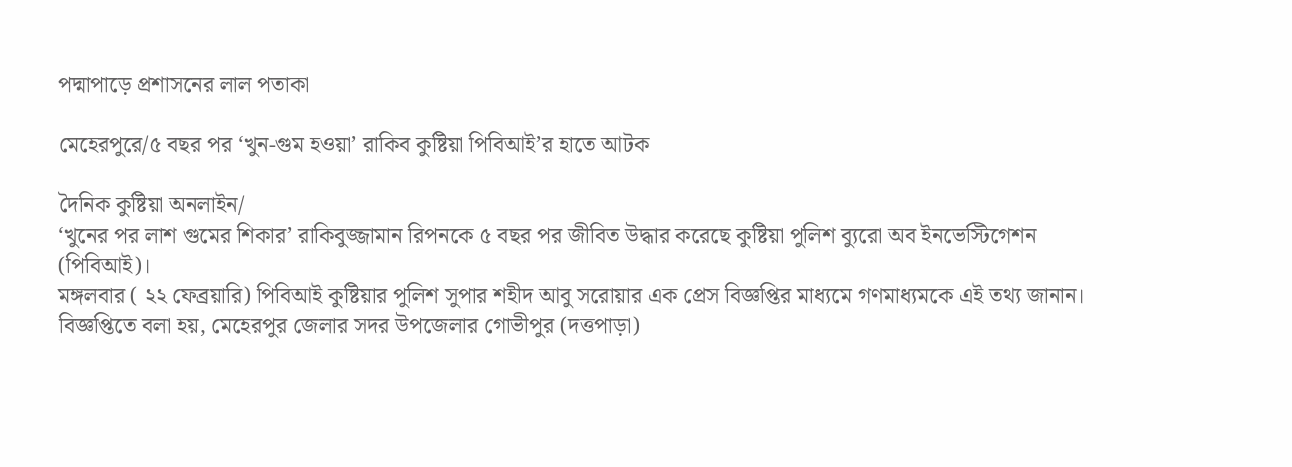পদ্মাপাড়ে প্রশাসনের লাল পতাকা

মেহেরপুরে/৫ বছর পর ‘খুন-গুম হওয়া’ রাকিব কুষ্টিয়া পিবিআই’র হাতে আটক

দৈনিক কুষ্টিয়া অনলাইন/
‘খুনের পর লাশ গুমের শিকার’ রাকিবুজ্জামান রিপনকে ৫ বছর পর জীবিত উদ্ধার করেছে কুষ্টিয়া পুলিশ ব্যুরো অব ইনভেস্টিগেশন (পিবিআই)।
মঙ্গলবার ( ২২ ফেব্রয়ারি) পিবিআই কুষ্টিয়ার পুলিশ সুপার শহীদ আবু সরোয়ার এক প্রেস বিজ্ঞপ্তির মাধ্যমে গণমাধ্যমকে এই তথ্য জানান।
বিজ্ঞপ্তিতে বলা হয়, মেহেরপুর জেলার সদর উপজেলার গোভীপুর (দত্তপাড়া)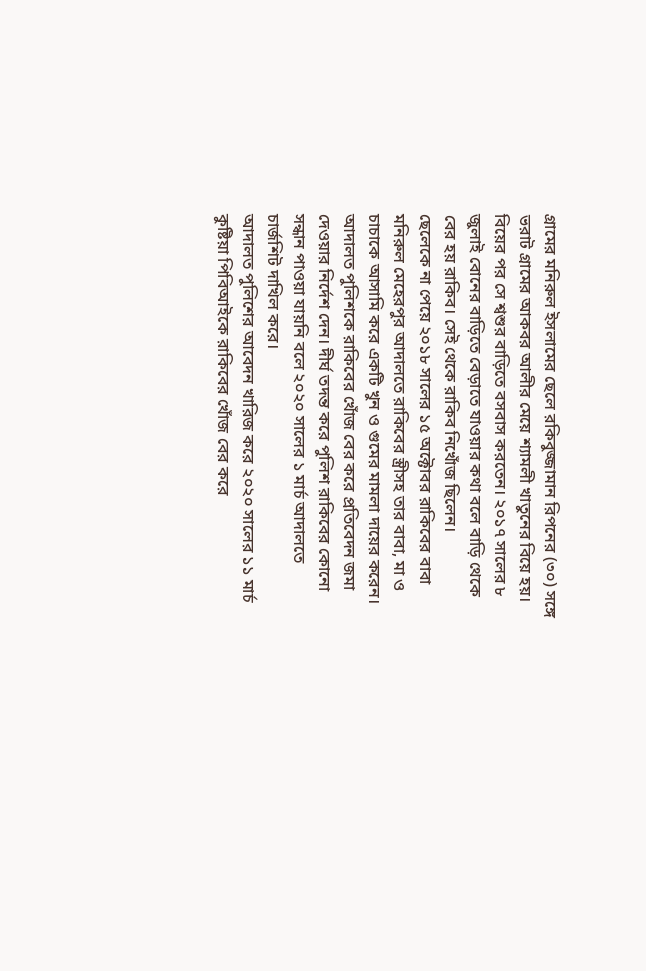গ্রামের মনিরুল ইসলামের ছেলে রকিবুজ্জামান রিপনের (৩০) সঙ্গে ভরাট গ্রামের আকবর আলীর মেয়ে শ্যামলী খাতুনের বিয়ে হয়। বিয়ের পর সে শ্বশুর বাড়িতে বসবাস করতেন। ২০১৭ সালের ৮ জুলাই বোনের বাড়িতে বেড়াতে যাওয়ার কথা বলে বাড়ি থেকে বের হয় রাকিব। সেই থেকে রাকিব নিখোঁজ ছিলেন।
ছেলেকে না পেয়ে ২০১৮ সালের ১৫ অক্টোবর রাকিবের বাবা মনিরুল মেহেরপুর আদালতে রাকিবের স্ত্রীসহ তার বাবা, মা ও চাচাকে আসামি করে একটি খুন ও গুমের মামলা দায়ের করেন। আদালত পুলিশকে রাকিবের খোঁজ বের করে প্রতিবেদন জমা দেওয়ার নির্দেশ দেন। দীর্ঘ তদন্ত করে পুলিশ রাকিবের কোনো সন্ধান পাওয়া যায়নি বলে ২০২০ সালের ১ মার্চ আদালতে চার্জশিট দাখিল করে।
আদালত পুলিশের আবেদন খারিজ করে ২০২০ সালের ১১ মার্চ কুষ্টিয়া পিবিআইকে রাকিবের খোঁজ বের করে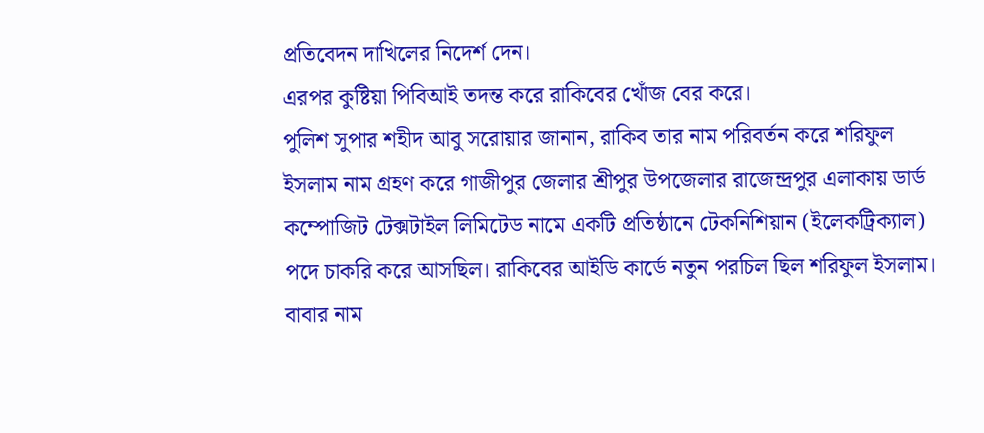প্রতিবেদন দাখিলের নিদের্শ দেন।
এরপর কুষ্টিয়া পিবিআই তদন্ত করে রাকিবের খোঁজ বের করে।
পুলিশ সুপার শহীদ আবু সরোয়ার জানান, রাকিব তার নাম পরিবর্তন করে শরিফুল ইসলাম নাম গ্রহণ করে গাজীপুর জেলার শ্রীপুর উপজেলার রাজেন্দ্রপুর এলাকায় ডার্ড কম্পোজিট টেক্সটাইল লিমিটেড নামে একটি প্রতিষ্ঠানে টেকনিশিয়ান (ইলেকট্রিক্যাল) পদে চাকরি করে আসছিল। রাকিবের আইডি কার্ডে নতুন পরচিল ছিল শরিফুল ইসলাম। বাবার নাম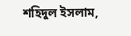শহিদুল ইসলাম,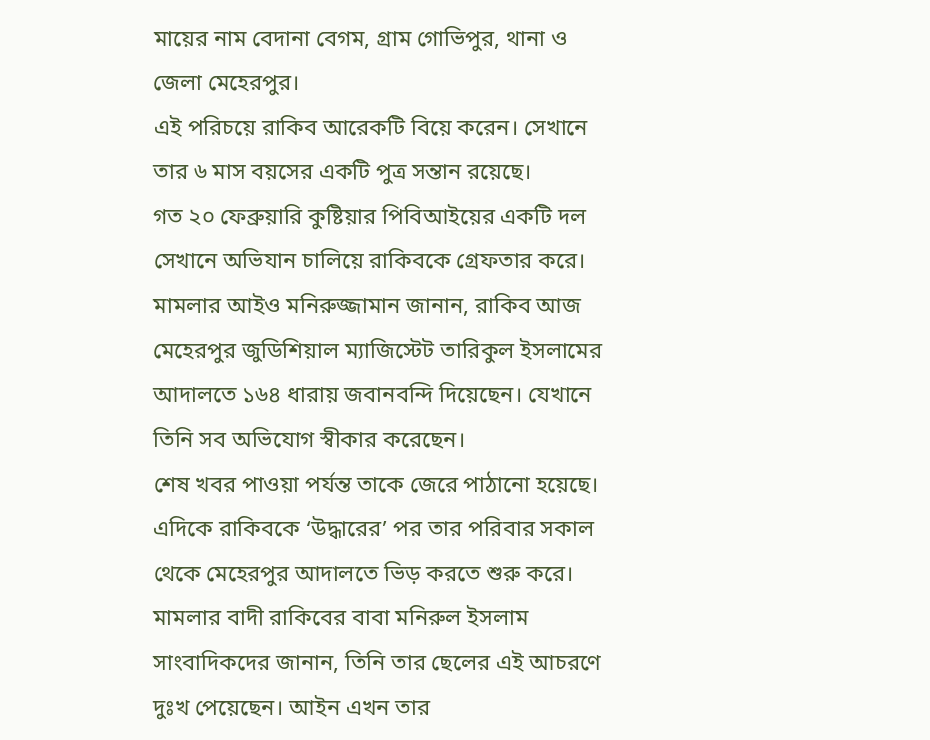মায়ের নাম বেদানা বেগম, গ্রাম গোভিপুর, থানা ও জেলা মেহেরপুর।
এই পরিচয়ে রাকিব আরেকটি বিয়ে করেন। সেখানে তার ৬ মাস বয়সের একটি পুত্র সন্তান রয়েছে।
গত ২০ ফেব্রুয়ারি কুষ্টিয়ার পিবিআইয়ের একটি দল সেখানে অভিযান চালিয়ে রাকিবকে গ্রেফতার করে।
মামলার আইও মনিরুজ্জামান জানান, রাকিব আজ মেহেরপুর জুডিশিয়াল ম্যাজিস্টেট তারিকুল ইসলামের আদালতে ১৬৪ ধারায় জবানবন্দি দিয়েছেন। যেখানে তিনি সব অভিযোগ স্বীকার করেছেন।
শেষ খবর পাওয়া পর্যন্ত তাকে জেরে পাঠানো হয়েছে।
এদিকে রাকিবকে ‘উদ্ধারের’ পর তার পরিবার সকাল থেকে মেহেরপুর আদালতে ভিড় করতে শুরু করে।
মামলার বাদী রাকিবের বাবা মনিরুল ইসলাম সাংবাদিকদের জানান, তিনি তার ছেলের এই আচরণে দুঃখ পেয়েছেন। আইন এখন তার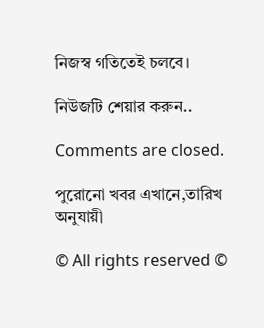নিজস্ব গতিতেই চলবে।

নিউজটি শেয়ার করুন..

Comments are closed.

পুরোনো খবর এখানে,তারিখ অনুযায়ী

© All rights reserved ©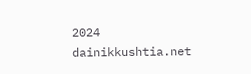2024 dainikkushtia.net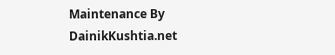Maintenance By DainikKushtia.net